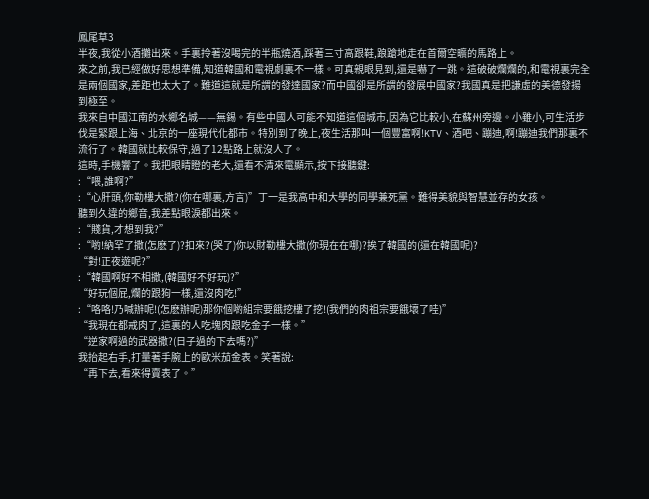鳳尾草3
半夜,我從小酒攤出來。手裏拎著沒喝完的半瓶燒酒,踩著三寸高跟鞋,踉蹌地走在首爾空曠的馬路上。
來之前,我已經做好思想準備,知道韓國和電視劇裏不一樣。可真親眼見到,還是嚇了一跳。這破破爛爛的,和電視裏完全是兩個國家,差距也太大了。難道這就是所謂的發達國家?而中國卻是所謂的發展中國家?我國真是把謙虛的美德發揚到極至。
我來自中國江南的水鄉名城——無錫。有些中國人可能不知道這個城市,因為它比較小,在蘇州旁邊。小雖小,可生活步伐是緊跟上海、北京的一座現代化都市。特別到了晚上,夜生活那叫一個豐富啊!KTV、酒吧、蹦迪,啊!蹦迪我們那裏不流行了。韓國就比較保守,過了12點路上就沒人了。
這時,手機響了。我把眼睛瞪的老大,還看不清來電顯示,按下接聽鍵:
:“喂,誰啊?”
:“心肝頭,你勒樓大撒?(你在哪裏,方言)”丁一是我高中和大學的同學兼死黨。難得美貌與智慧並存的女孩。
聽到久違的鄉音,我差點眼淚都出來。
:“賤貨,才想到我?”
:“喲!納罕了撒(怎麽了)?扣來?(哭了)你以財勒樓大撒(你現在在哪)?挨了韓國的(還在韓國呢)?
“對!正夜遊呢?”
:“韓國啊好不相撒,(韓國好不好玩)?”
“好玩個屁,爛的跟狗一樣,還沒肉吃!”
:“咯咯!乃喊辦呢!(怎麽辦呢)那你個喲組宗要餓挖樓了挖!(我們的肉祖宗要餓壞了哇)”
“我現在都戒肉了,這裏的人吃塊肉跟吃金子一樣。”
“逆家啊過的武器撒?(日子過的下去嗎?)”
我抬起右手,打量著手腕上的歐米茄金表。笑著說:
“再下去,看來得賣表了。”